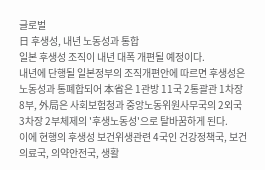글로벌
日 후생성, 내년 노동성과 통합
일본 후생성 조직이 내년 대폭 개편될 예정이다.
내년에 단행될 일본정부의 조직개편안에 따르면 후생성은 노동성과 통폐합되어 本省은 1관방 11국 2통괄관 1차장 8부, 外局은 사회보험청과 중앙노동위원사무국의 2외국 3차장 2부체제의 '후생노동성'으로 탈바꿈하게 된다.
이에 현행의 후생성 보건위생관련 4국인 건강정책국, 보건의료국, 의약안전국, 생활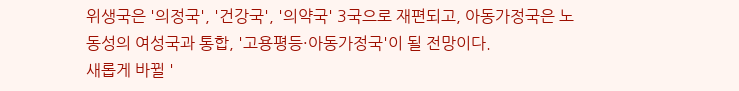위생국은 '의정국', '건강국', '의약국' 3국으로 재편되고, 아동가정국은 노동성의 여성국과 통합, '고용평등·아동가정국'이 될 전망이다.
새롭게 바뀔 '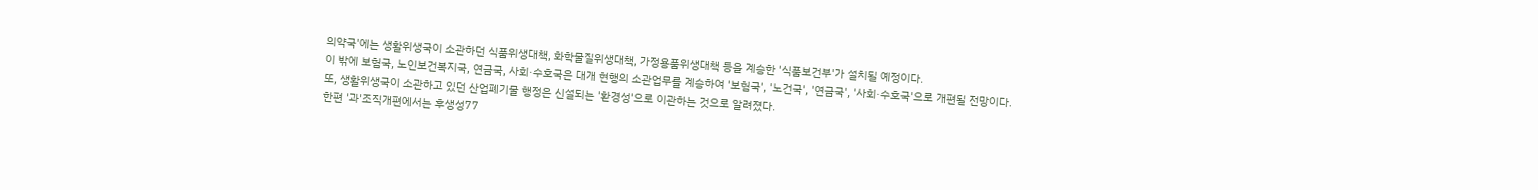의약국'에는 생활위생국이 소관하던 식품위생대책, 화학물질위생대책, 가정용품위생대책 등을 계승한 '식품보건부'가 설치될 예정이다.
이 밖에 보험국, 노인보건복지국, 연금국, 사회·수호국은 대개 현행의 소관업무를 계승하여 '보험국', '노건국', '연금국', '사회·수호국'으로 개편될 전망이다.
또, 생활위생국이 소관하고 있던 산업폐기물 행정은 신설되는 '환경성'으로 이관하는 것으로 알려졌다.
한편 '과'조직개편에서는 후생성77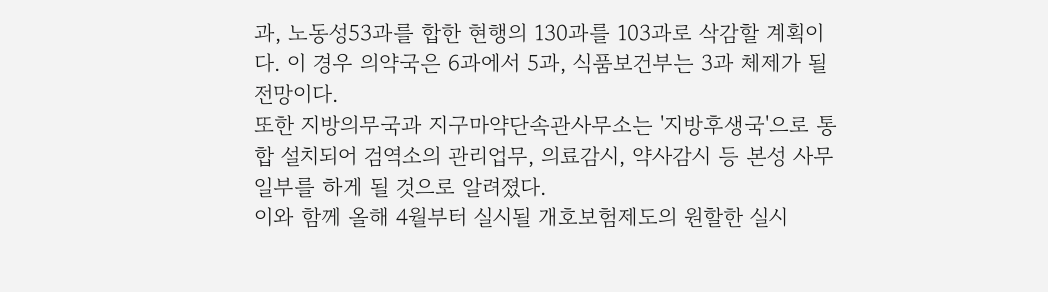과, 노동성53과를 합한 현행의 130과를 103과로 삭감할 계획이다. 이 경우 의약국은 6과에서 5과, 식품보건부는 3과 체제가 될 전망이다.
또한 지방의무국과 지구마약단속관사무소는 '지방후생국'으로 통합 설치되어 검역소의 관리업무, 의료감시, 약사감시 등 본성 사무 일부를 하게 될 것으로 알려졌다.
이와 함께 올해 4월부터 실시될 개호보험제도의 원할한 실시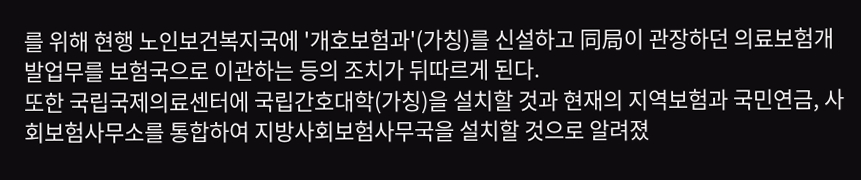를 위해 현행 노인보건복지국에 '개호보험과'(가칭)를 신설하고 同局이 관장하던 의료보험개발업무를 보험국으로 이관하는 등의 조치가 뒤따르게 된다.
또한 국립국제의료센터에 국립간호대학(가칭)을 설치할 것과 현재의 지역보험과 국민연금, 사회보험사무소를 통합하여 지방사회보험사무국을 설치할 것으로 알려졌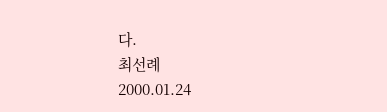다.
최선례
2000.01.24